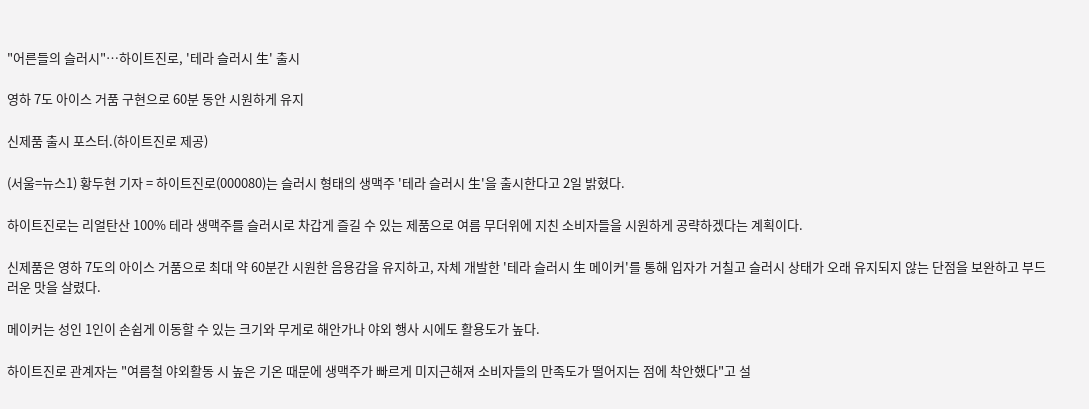"어른들의 슬러시"…하이트진로, '테라 슬러시 生' 출시

영하 7도 아이스 거품 구현으로 60분 동안 시원하게 유지

신제품 출시 포스터.(하이트진로 제공)

(서울=뉴스1) 황두현 기자 = 하이트진로(000080)는 슬러시 형태의 생맥주 '테라 슬러시 生'을 출시한다고 2일 밝혔다.

하이트진로는 리얼탄산 100% 테라 생맥주를 슬러시로 차갑게 즐길 수 있는 제품으로 여름 무더위에 지친 소비자들을 시원하게 공략하겠다는 계획이다.

신제품은 영하 7도의 아이스 거품으로 최대 약 60분간 시원한 음용감을 유지하고, 자체 개발한 '테라 슬러시 生 메이커'를 통해 입자가 거칠고 슬러시 상태가 오래 유지되지 않는 단점을 보완하고 부드러운 맛을 살렸다.

메이커는 성인 1인이 손쉽게 이동할 수 있는 크기와 무게로 해안가나 야외 행사 시에도 활용도가 높다.

하이트진로 관계자는 "여름철 야외활동 시 높은 기온 때문에 생맥주가 빠르게 미지근해져 소비자들의 만족도가 떨어지는 점에 착안했다"고 설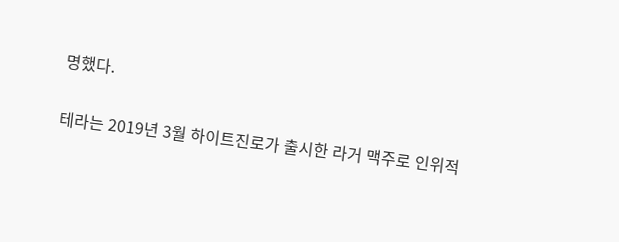명했다.

테라는 2019년 3월 하이트진로가 출시한 라거 맥주로 인위적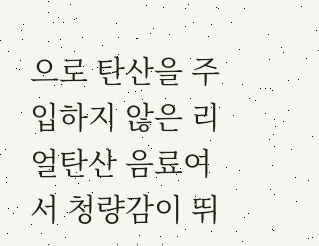으로 탄산을 주입하지 않은 리얼탄산 음료여서 청량감이 뛰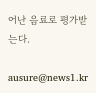어난 음료로 평가받는다.

ausure@news1.kr